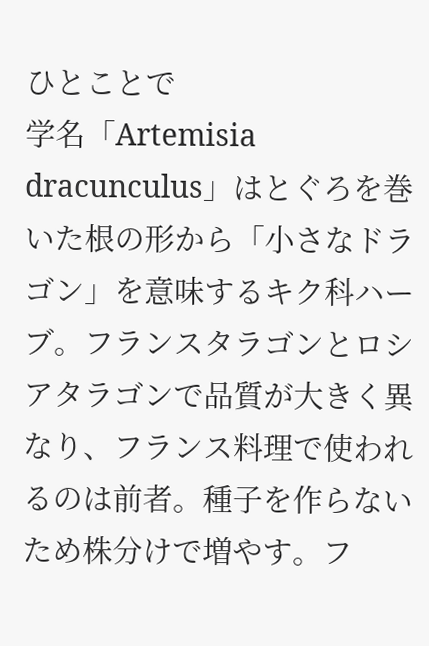ひとことで
学名「Artemisia dracunculus」はとぐろを巻いた根の形から「小さなドラゴン」を意味するキク科ハーブ。フランスタラゴンとロシアタラゴンで品質が大きく異なり、フランス料理で使われるのは前者。種子を作らないため株分けで増やす。フ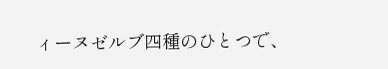ィーヌゼルブ四種のひとつで、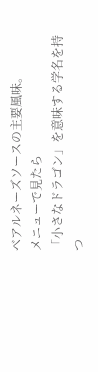ベアルネーズソースの主要風味。
メニューで見たら
「小さなドラゴン」を意味する学名を持つ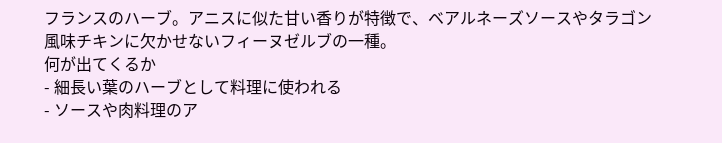フランスのハーブ。アニスに似た甘い香りが特徴で、ベアルネーズソースやタラゴン風味チキンに欠かせないフィーヌゼルブの一種。
何が出てくるか
- 細長い葉のハーブとして料理に使われる
- ソースや肉料理のア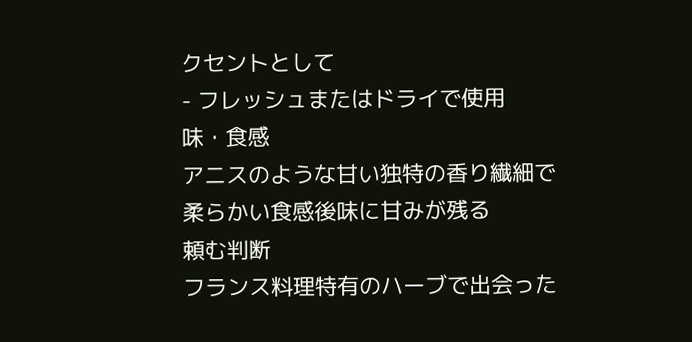クセントとして
- フレッシュまたはドライで使用
味・食感
アニスのような甘い独特の香り繊細で柔らかい食感後味に甘みが残る
頼む判断
フランス料理特有のハーブで出会った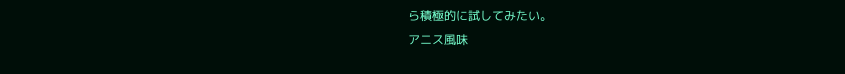ら積極的に試してみたい。
アニス風味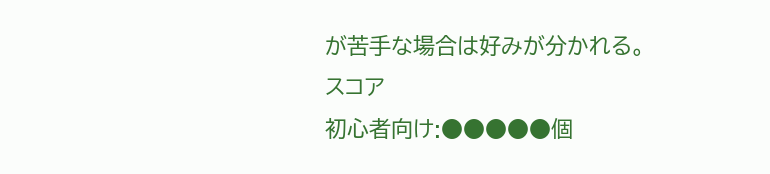が苦手な場合は好みが分かれる。
スコア
初心者向け:●●●●●個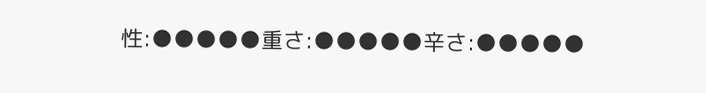性:●●●●●重さ:●●●●●辛さ:●●●●●